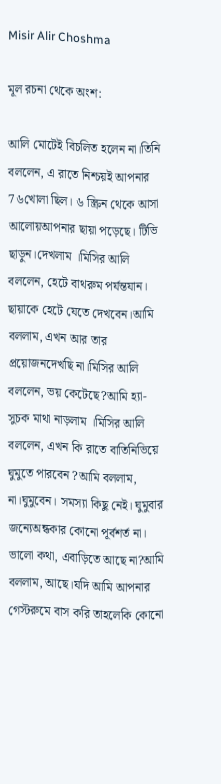Misir Alir Choshma

মূল রচনা থেকে অংশ:

আলি মোটেই বিচলিত হলেন না।তিনি বললেন, এ রাতে নিশ্চয়ই আপনার 7৬খোলা ছিল। ৬ স্ক্রিন থেকে আসা আলোয়আপনার ছায়া পড়েছে। টিভি ছাড়ুন।দেখলাম ।মিসির আলি বললেন, হেটে বাথরুম পর্যন্তযান। ছায়াকে হেটে যেতে দেখবেন।আমি বললাম, এখন আর তার প্রয়োজনদেখছি না।মিসির আলি বললেন, ভয় কেটেছে?আমি হ্যা-সুচক মাথা নাড়লাম ।মিসির আলি বললেন, এখন কি রাতে বাতিনিভিয়ে ঘুমুতে পারবেন ?আমি বললাম, না।ঘুমুবেন। সমস্যা কিছু নেই। ঘুমুবার জন্যেঅন্ধকার কোনো পূর্বশর্ত না। ভালো কথা, এবাড়িতে আছে না?আমি বললাম, আছে।যদি আমি আপনার গেস্টরুমে বাস করি তাহলেকি কোনো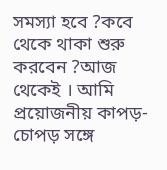সমস্যা হবে ?কবে থেকে থাকা শুরু করবেন ?আজ থেকেই । আমি প্রয়োজনীয় কাপড়-চোপড় সঙ্গে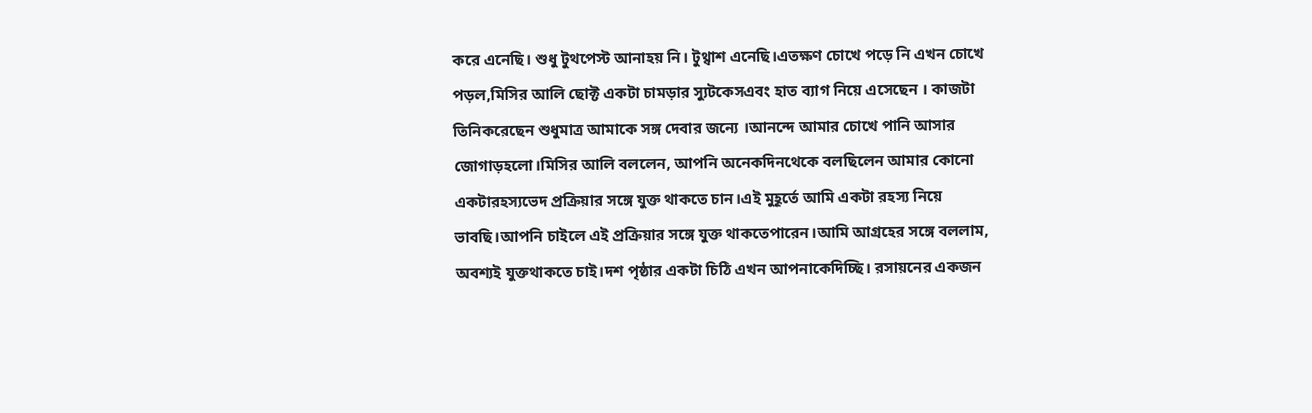করে এনেছি। শুধু টুথপেস্ট আনাহয় নি। টুথ্বাশ এনেছি।এতক্ষণ চোখে পড়ে নি এখন চোখে পড়ল,মিসির আলি ছোক্ট একটা চামড়ার স্যুটকেসএবং হাত ব্যাগ নিয়ে এসেছেন । কাজটা তিনিকরেছেন শুধুমাত্র আমাকে সঙ্গ দেবার জন্যে ।আনন্দে আমার চোখে পানি আসার জোগাড়হলো।মিসির আলি বললেন, আপনি অনেকদিনথেকে বলছিলেন আমার কোনো একটারহস্যভেদ প্রক্রিয়ার সঙ্গে যুক্ত থাকতে চান।এই মুহূর্তে আমি একটা রহস্য নিয়ে ভাবছি।আপনি চাইলে এই প্রক্রিয়ার সঙ্গে যুক্ত থাকতেপারেন।আমি আগ্রহের সঙ্গে বললাম, অবশ্যই যুক্তথাকতে চাই।দশ পৃষ্ঠার একটা চিঠি এখন আপনাকেদিচ্ছি। রসায়নের একজন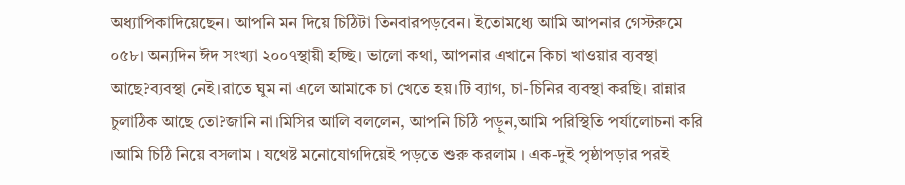অধ্যাপিকাদিয়েছেন। আপনি মন দিয়ে চিঠিটা তিনবারপড়বেন। ইতোমধ্যে আমি আপনার গেস্টরুমে ০৫৮। অন্যদিন ঈদ সংখ্যা ২০০৭স্থায়ী হচ্ছি। ভালো কথা, আপনার এখানে কিচা খাওয়ার ব্যবস্থা আছে?ব্যবস্থা নেই।রাতে ঘুম না এলে আমাকে চা খেতে হয়।টি ব্যাগ, চা-চিনির ব্যবস্থা করছি। রান্নার চুলাঠিক আছে তো?জানি না।মিসির আলি বললেন, আপনি চিঠি পড়ুন,আমি পরিস্থিতি পর্যালোচনা করি ।আমি চিঠি নিয়ে বসলাম । যথেষ্ট মনোযোগদিয়েই পড়তে শুরু করলাম । এক-দুই পৃষ্ঠাপড়ার পরই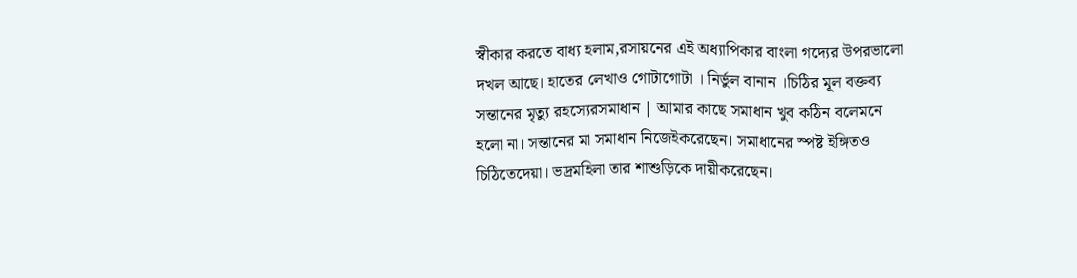স্বীকার করতে বাধ্য হলাম,রসায়নের এই অধ্যাপিকার বাংলা গদ্যের উপরভালো দখল আছে। হাতের লেখাও গোটাগোটা । নির্ভুল বানান ।চিঠির মূল বক্তব্য সন্তানের মৃত্যু রহস্যেরসমাধান | আমার কাছে সমাধান খুব কঠিন বলেমনে হলো না। সন্তানের মা সমাধান নিজেইকরেছেন। সমাধানের স্পষ্ট ইঙ্গিতও চিঠিতেদেয়া। ভদ্রমহিলা তার শাশুড়িকে দায়ীকরেছেন।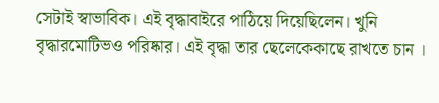সেটাই স্বাভাবিক। এই বৃদ্ধাবাইরে পাঠিয়ে দিয়েছিলেন। খুনি বৃদ্ধারমোটিভও পরিষ্কার। এই বৃদ্ধা তার ছেলেকেকাছে রাখতে চান ।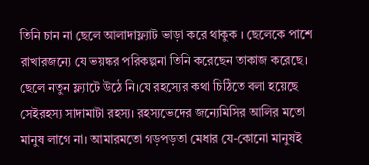তিনি চান না ছেলে আলাদাফ্ল্যাট ভাড়া করে থাকুক । ছেলেকে পাশে রাখারজন্যে যে ভয়ঙ্কর পরিকল্পনা তিনি করেছেন তাকাজ করেছে। ছেলে নতুন ফ্ল্যাটে উঠে নি।যে রহস্যের কথা চিঠিতে বলা হয়েছে সেইরহস্য সাদামাটা রহস্য। রহস্যভেদের জন্যেমিসির আলির মতো মানুষ লাগে না। আমারমতো গড়পড়তা মেধার যে-কোনো মানুষই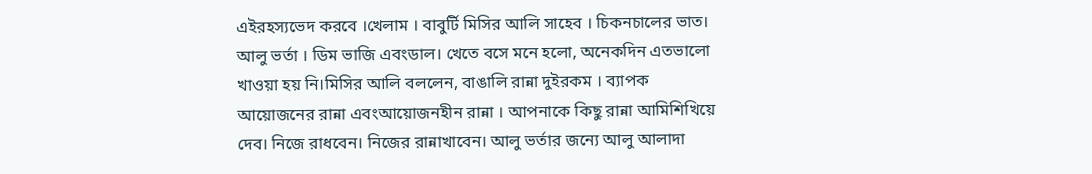এইরহস্যভেদ করবে ।খেলাম । বাবুর্টি মিসির আলি সাহেব । চিকনচালের ভাত। আলু ভর্তা । ডিম ভাজি এবংডাল। খেতে বসে মনে হলো, অনেকদিন এতভালো খাওয়া হয় নি।মিসির আলি বললেন, বাঙালি রান্না দুইরকম । ব্যাপক আয়োজনের রান্না এবংআয়োজনহীন রান্না । আপনাকে কিছু রান্না আমিশিখিয়ে দেব। নিজে রাধবেন। নিজের রান্নাখাবেন। আলু ভর্তার জন্যে আলু আলাদা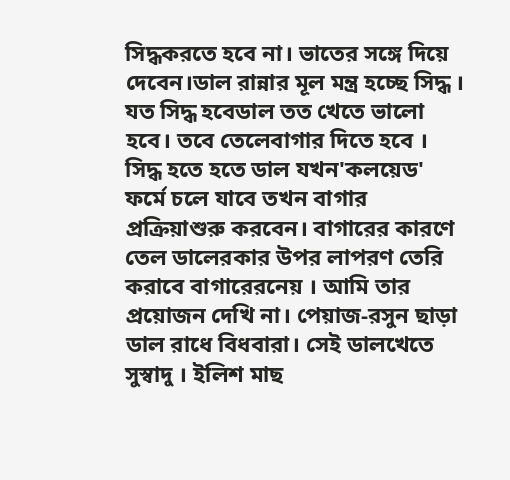সিদ্ধকরতে হবে না। ভাতের সঙ্গে দিয়ে দেবেন।ডাল রান্নার মূল মন্ত্র হচ্ছে সিদ্ধ । যত সিদ্ধ হবেডাল তত খেতে ভালো হবে। তবে তেলেবাগার দিতে হবে । সিদ্ধ হতে হতে ডাল যখন'কলয়েড' ফর্মে চলে যাবে তখন বাগার প্রক্রিয়াশুরু করবেন। বাগারের কারণে তেল ডালেরকার উপর লাপরণ তেরি করাবে বাগারেরনেয় । আমি তার প্রয়োজন দেখি না। পেয়াজ-রসুন ছাড়া ডাল রাধে বিধবারা। সেই ডালখেতে সুস্বাদু । ইলিশ মাছ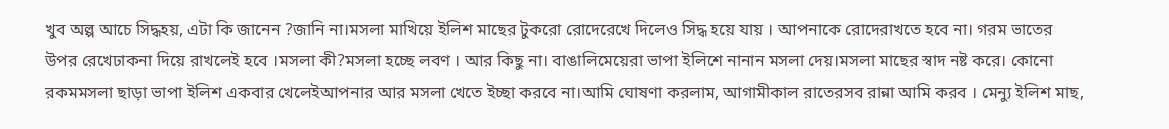খুব অল্প আচে সিদ্ধহয়, এটা কি জানেন ?জানি না।মসলা মাখিয়ে ইলিশ মাছের টুকরো রোদেরেখে দিলেও সিদ্ধ হয়ে যায় । আপনাকে রোদেরাখতে হবে না। গরম ভাতের উপর রেখেঢাকনা দিয়ে রাখলেই হবে ।মসলা কী?মসলা হচ্ছে লবণ । আর কিছু না। বাঙালিমেয়েরা ভাপা ইলিশে নানান মসলা দেয়।মসলা মাছের স্বাদ নষ্ট করে। কোনো রকমমসলা ছাড়া ভাপা ইলিশ একবার খেলেইআপনার আর মসলা খেতে ইচ্ছা করবে না।আমি ঘোষণা করলাম, আগামীকাল রাতেরসব রান্না আমি করব । মেন্যু ইলিশ মাছ,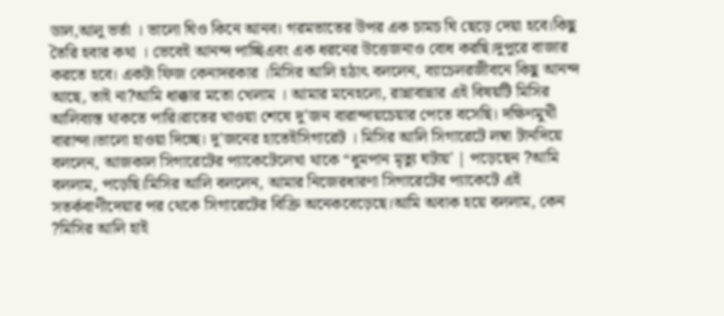ডাল,আলু ভর্তা । ভালো ঘিও কিনে আনব। গরমভাতের উপর এক চামচ ঘি ছেড়ে দেয়া হবে।কিছু তৈরি হবার কথা । ভেবেই আনন্দ পাচ্ছিএবং এক ধরনের উত্তেজনাও বোধ করছি।দুপুরে বাজার করতে হবে। একটা ফিজ কেনাদরকার ।মিসির আলি হঠাৎ বললেন, ব্যাচেলরজীবনে কিছু আনন্দ আছে, তাই না?আমি ধাক্কার মতো খেলাম । আমার মনেহলো, রান্নাবান্নার এই বিষয়টি মিসির আলিব্যস্ত থাকতে পারি।রাতের খাওয়া শেষে দু'জন বারান্দায়চেয়ার পেতে বসেছি। দক্ষিণমুখী বারান্দা।ভালো হাওয়া দিচ্ছে। দু'জনের হাতেইসিগারেট । মিসির আলি সিগারেটে লম্বা টানদিয়ে বললেন, আজকাল সিগারেটের প্যাকেটেলেখা থাকে “ধুমপান মৃত্যু ঘটায়' | পড়েছেন ?আমি বললাম, পড়েছি।মিসির আলি বললেন, আমার নিজেরধারণা সিগারেটের প্যাকেটে এই সতর্কবাণীদেয়ার পর থেকে সিগারেটের বিক্রি অনেকবেড়েছে।আমি অবাক হয়ে বললাম, কেন ?মিসির আলি হাই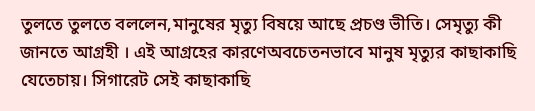তুলতে তুলতে বললেন,মানুষের মৃত্যু বিষয়ে আছে প্রচণ্ড ভীতি। সেমৃত্যু কী জানতে আগ্রহী । এই আগ্রহের কারণেঅবচেতনভাবে মানুষ মৃত্যুর কাছাকাছি যেতেচায়। সিগারেট সেই কাছাকাছি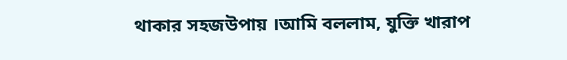থাকার সহজউপায় ।আমি বললাম, যুক্তি খারাপ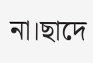না।ছাদে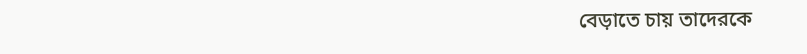বেড়াতে চায় তাদেরকে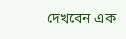দেখবেন এক